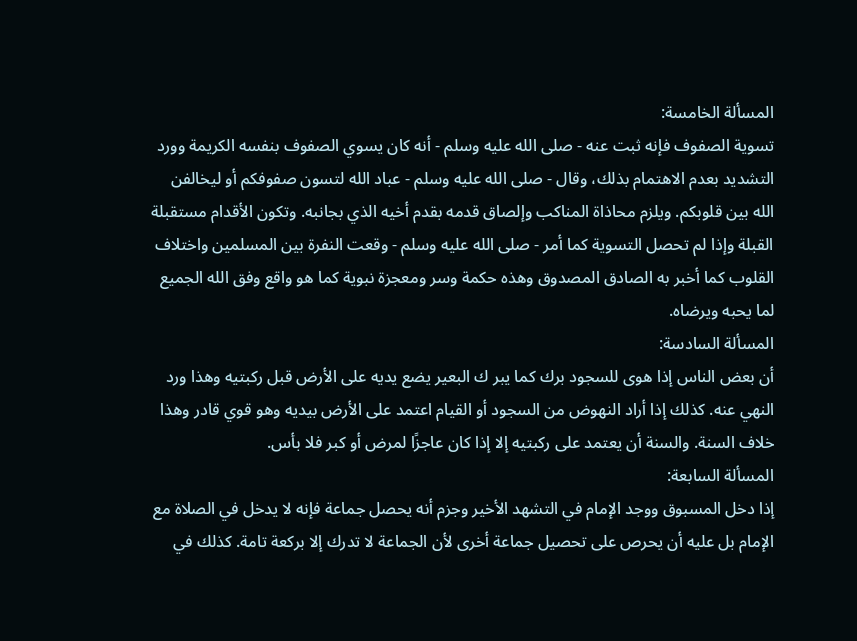المسألة الخامسة:
تسوية الصفوف فإنه ثبت عنه - صلى الله عليه وسلم - أنه كان يسوي الصفوف بنفسه الكريمة وورد التشديد بعدم الاهتمام بذلك، وقال - صلى الله عليه وسلم - عباد الله لتسون صفوفكم أو ليخالفن الله بين قلوبكم. ويلزم محاذاة المناكب وإلصاق قدمه بقدم أخيه الذي بجانبه. وتكون الأقدام مستقبلة القبلة وإذا لم تحصل التسوية كما أمر - صلى الله عليه وسلم - وقعت النفرة بين المسلمين واختلاف القلوب كما أخبر به الصادق المصدوق وهذه حكمة وسر ومعجزة نبوية كما هو واقع وفق الله الجميع لما يحبه ويرضاه.
المسألة السادسة:
أن بعض الناس إذا هوى للسجود برك كما يبر ك البعير يضع يديه على الأرض قبل ركبتيه وهذا ورد النهي عنه. كذلك إذا أراد النهوض من السجود أو القيام اعتمد على الأرض بيديه وهو قوي قادر وهذا خلاف السنة. والسنة أن يعتمد على ركبتيه إلا إذا كان عاجزًا لمرض أو كبر فلا بأس.
المسألة السابعة:
إذا دخل المسبوق ووجد الإمام في التشهد الأخير وجزم أنه يحصل جماعة فإنه لا يدخل في الصلاة مع الإمام بل عليه أن يحرص على تحصيل جماعة أخرى لأن الجماعة لا تدرك إلا بركعة تامة. كذلك في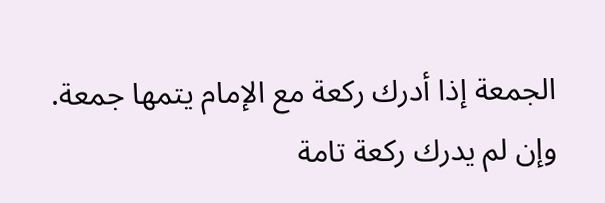الجمعة إذا أدرك ركعة مع الإمام يتمها جمعة. وإن لم يدرك ركعة تامة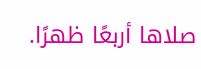صلاها أربعًا ظهرًا.